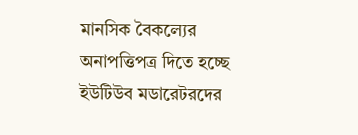মানসিক বৈকল্যের অনাপত্তিপত্র দিতে হচ্ছে ইউটিউব মডারেটরদের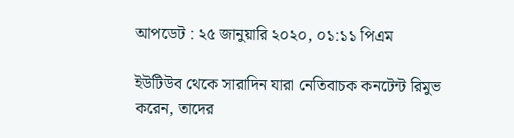আপডেট : ২৫ জানুয়ারি ২০২০, ০১:১১ পিএম

ইউটিউব থেকে সারাদিন যারা নেতিবাচক কনটেন্ট রিমুভ করেন, তাদের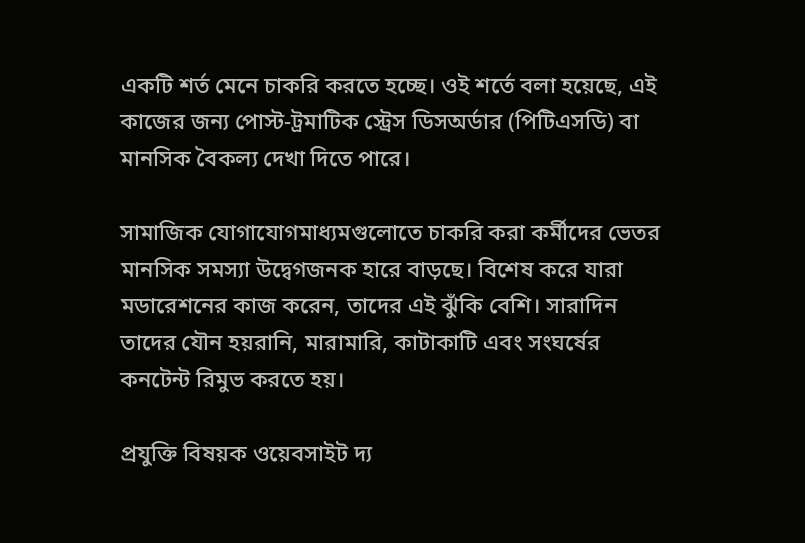একটি শর্ত মেনে চাকরি করতে হচ্ছে। ওই শর্তে বলা হয়েছে, এই কাজের জন্য পোস্ট-ট্রমাটিক স্ট্রেস ডিসঅর্ডার (পিটিএসডি) বা মানসিক বৈকল্য দেখা দিতে পারে।

সামাজিক যোগাযোগমাধ্যমগুলোতে চাকরি করা কর্মীদের ভেতর মানসিক সমস্যা উদ্বেগজনক হারে বাড়ছে। বিশেষ করে যারা মডারেশনের কাজ করেন, তাদের এই ঝুঁকি বেশি। সারাদিন তাদের যৌন হয়রানি, মারামারি, কাটাকাটি এবং সংঘর্ষের কনটেন্ট রিমুভ করতে হয়।

প্রযুক্তি বিষয়ক ওয়েবসাইট দ্য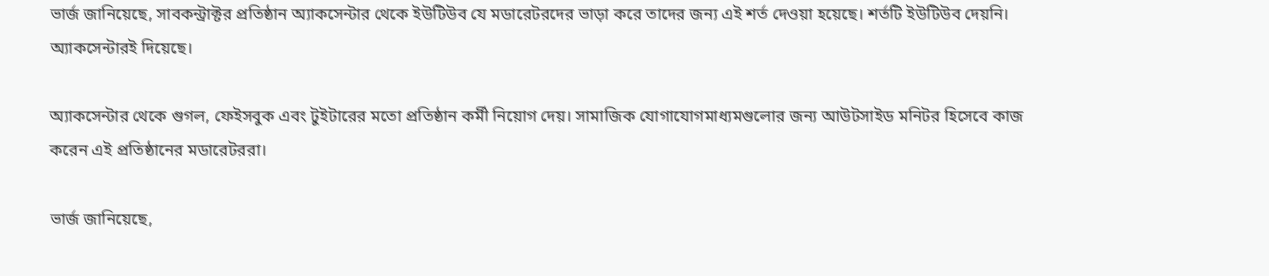ভার্জ জানিয়েছে, সাবকন্ট্রাক্টর প্রতিষ্ঠান অ্যাকসেন্টার থেকে ইউটিউব যে মডারেটরদের ভাড়া করে তাদের জন্য এই শর্ত দেওয়া হয়েছে। শর্তটি ইউটিউব দেয়নি। অ্যাকসেন্টারই দিয়েছে।

অ্যাকসেন্টার থেকে গুগল, ফেইসবুক এবং টুইটারের মতো প্রতিষ্ঠান কর্মী নিয়োগ দেয়। সামাজিক যোগাযোগমাধ্যমগুলোর জন্য আউটসাইড মনিটর হিসেবে কাজ করেন এই প্রতিষ্ঠানের মডারেটররা।

ভার্জ জানিয়েছে,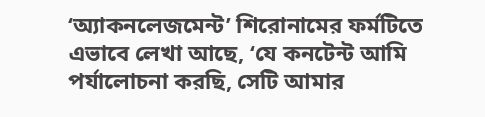‘অ্যাকনলেজমেন্ট’ শিরোনামের ফর্মটিতে এভাবে লেখা আছে, ‘যে কনটেন্ট আমি পর্যালোচনা করছি, সেটি আমার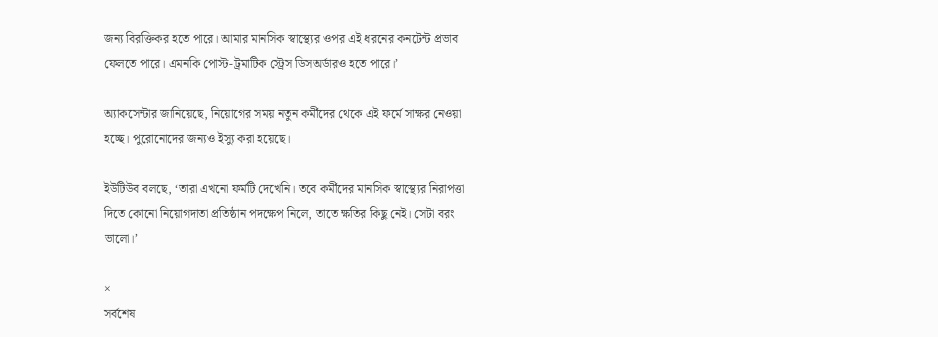জন্য বিরক্তিকর হতে পারে। আমার মানসিক স্বাস্থ্যের ওপর এই ধরনের কনটেন্ট প্রভাব ফেলতে পারে। এমনকি পোস্ট-ট্রমাটিক স্ট্রেস ডিসঅর্ডারও হতে পারে।’

অ্যাকসেন্টার জানিয়েছে, নিয়োগের সময় নতুন কর্মীদের থেকে এই ফর্মে সাক্ষর নেওয়া হচ্ছে। পুরোনোদের জন্যও ইস্যু করা হয়েছে।

ইউটিউব বলছে, ‘তারা এখনো ফর্মটি দেখেনি। তবে কর্মীদের মানসিক স্বাস্থ্যের নিরাপত্তা দিতে কোনো নিয়োগদাতা প্রতিষ্ঠান পদক্ষেপ নিলে, তাতে ক্ষতির কিছু নেই। সেটা বরং ভালো।’

×
সর্বশেষ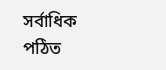সর্বাধিক পঠিত